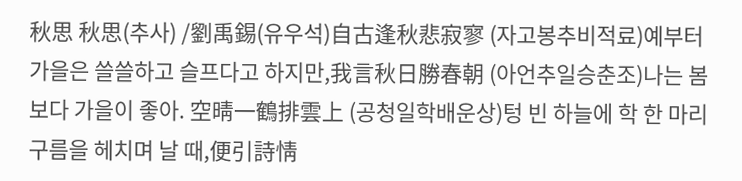秋思 秋思(추사) /劉禹錫(유우석)自古逢秋悲寂寥 (자고봉추비적료)예부터 가을은 쓸쓸하고 슬프다고 하지만,我言秋日勝春朝 (아언추일승춘조)나는 봄보다 가을이 좋아. 空晴一鶴排雲上 (공청일학배운상)텅 빈 하늘에 학 한 마리 구름을 헤치며 날 때,便引詩情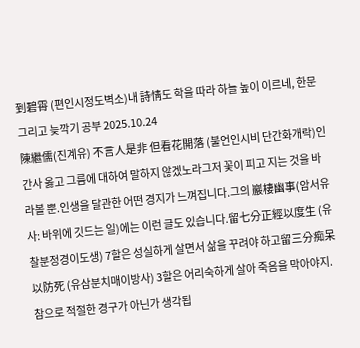到碧霄 (편인시정도벽소)내 詩情도 학을 따라 하늘 높이 이르네, 한문 그리고 늦깍기 공부 2025.10.24
陳繼儒(진계유) 不言人是非 但看花開落 (불언인시비 단간화개락)인간사 옳고 그름에 대하여 말하지 않겠노라그저 꽃이 피고 지는 것을 바라볼 뿐.인생을 달관한 어떤 경지가 느껴집니다.그의 巖棲幽事(암서유사: 바위에 깃드는 일)에는 이런 글도 있습니다.留七分正經以度生 (유찰분정경이도생) 7할은 성실하게 살면서 삶을 꾸려야 하고留三分痴呆以防死 (유삼분치매이방사) 3할은 어리숙하게 살아 죽음을 막아야지.참으로 적절한 경구가 아닌가 생각됩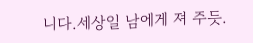니다.세상일 남에게 져 주듯.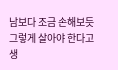남보다 조금 손해보듯 그렇게 살아야 한다고 생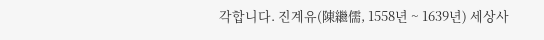각합니다. 진계유(陳繼儒, 1558년 ~ 1639년) 세상사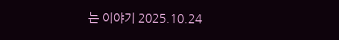는 이야기 2025.10.24